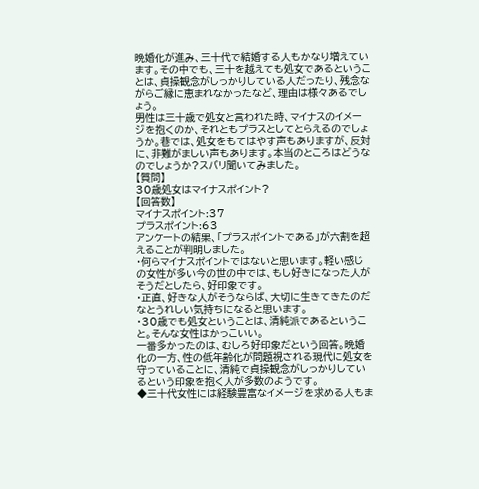晩婚化が進み、三十代で結婚する人もかなり増えています。その中でも、三十を越えても処女であるということは、貞操観念がしっかりしている人だったり、残念ながらご縁に恵まれなかったなど、理由は様々あるでしょう。
男性は三十歳で処女と言われた時、マイナスのイメージを抱くのか、それともプラスとしてとらえるのでしょうか。巷では、処女をもてはやす声もありますが、反対に、非難がましい声もあります。本当のところはどうなのでしょうか?スバリ聞いてみました。
【質問】
30歳処女はマイナスポイント?
【回答数】
マイナスポイント:37
プラスポイント:63
アンケートの結果、「プラスポイントである」が六割を超えることが判明しました。
・何らマイナスポイントではないと思います。軽い感じの女性が多い今の世の中では、もし好きになった人がそうだとしたら、好印象です。
・正直、好きな人がそうならば、大切に生きてきたのだなとうれしい気持ちになると思います。
・30歳でも処女ということは、清純派であるということ。そんな女性はかっこいい。
一番多かったのは、むしろ好印象だという回答。晩婚化の一方、性の低年齢化が問題視される現代に処女を守っていることに、清純で貞操観念がしっかりしているという印象を抱く人が多数のようです。
◆三十代女性には経験豊富なイメージを求める人もま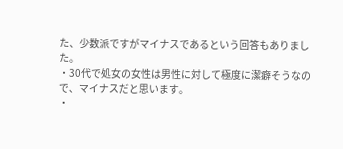た、少数派ですがマイナスであるという回答もありました。
・30代で処女の女性は男性に対して極度に潔癖そうなので、マイナスだと思います。
・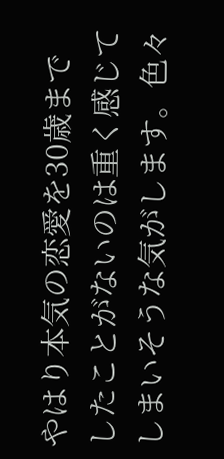やはり本気の恋愛を30歳までしたことがないのは重く感じてしまいそうな気がします。色々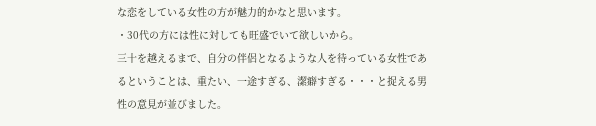な恋をしている女性の方が魅力的かなと思います。
・30代の方には性に対しても旺盛でいて欲しいから。
三十を越えるまで、自分の伴侶となるような人を待っている女性であるということは、重たい、一途すぎる、潔癖すぎる・・・と捉える男性の意見が並びました。